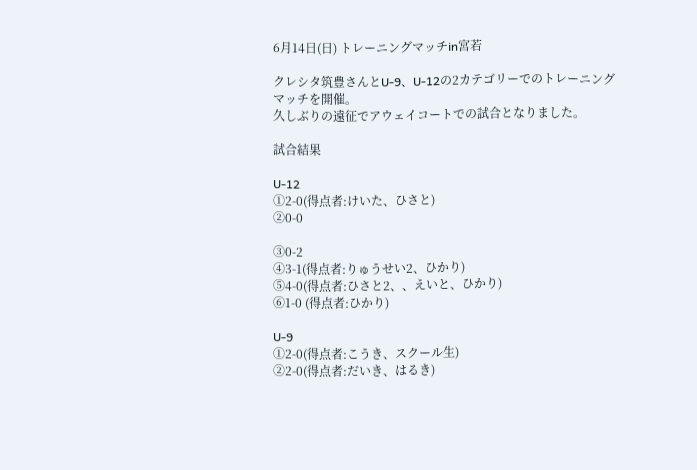6月14日(日) トレーニングマッチin宮若

クレシタ筑豊さんとU-9、U-12の2カテゴリーでのトレーニングマッチを開催。
久しぶりの遠征でアウェイコートでの試合となりました。

試合結果

U-12
①2-0(得点者:けいた、ひさと)
②0-0

③0-2
④3-1(得点者:りゅうせい2、ひかり)
⑤4-0(得点者:ひさと2、、えいと、ひかり)
⑥1-0 (得点者:ひかり)

U-9
①2-0(得点者:こうき、スクール生)
②2-0(得点者:だいき、はるき)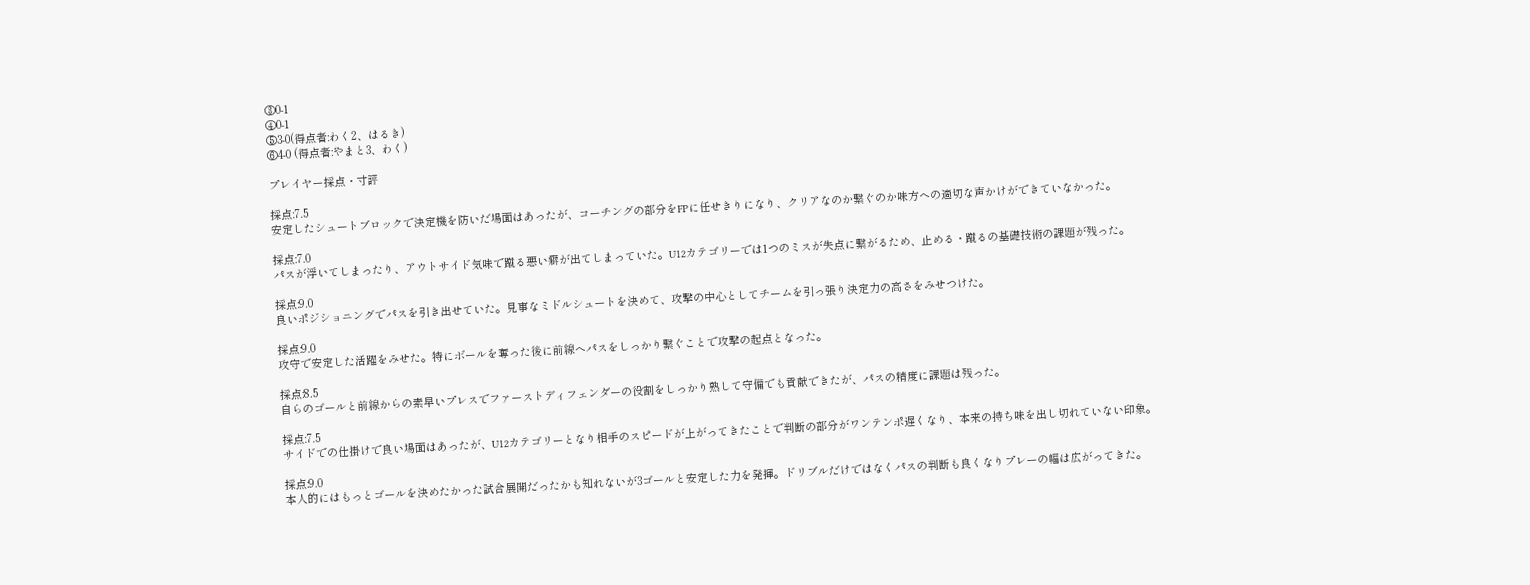③0-1
④0-1
⑤3-0(得点者:わく2、はるき)
⑥4-0 (得点者:やまと3、わく)

プレイヤー採点・寸評

採点:7.5
安定したシュートブロックで決定機を防いだ場面はあったが、コーチングの部分をFPに任せきりになり、クリアなのか繋ぐのか味方への適切な声かけができていなかった。

採点:7.0
パスが浮いてしまったり、アウトサイド気味で蹴る悪い癖が出てしまっていた。U12カテゴリーでは1つのミスが失点に繋がるため、止める・蹴るの基礎技術の課題が残った。

採点:9.0
良いポジショニングでパスを引き出せていた。見事なミドルシュートを決めて、攻撃の中心としてチームを引っ張り決定力の高さをみせつけた。

採点:9.0
攻守で安定した活躍をみせた。特にボールを奪った後に前線へパスをしっかり繋ぐことで攻撃の起点となった。

採点:8.5
自らのゴールと前線からの素早いプレスでファーストディフェンダーの役割をしっかり熟して守備でも貢献できたが、パスの精度に課題は残った。

採点:7.5
サイドでの仕掛けで良い場面はあったが、U12カテゴリーとなり相手のスピードが上がってきたことで判断の部分がワンテンポ遅くなり、本来の持ち味を出し切れていない印象。

採点:9.0
本人的にはもっとゴールを決めたかった試合展開だったかも知れないが3ゴールと安定した力を発揮。ドリブルだけではなくパスの判断も良くなりプレーの幅は広がってきた。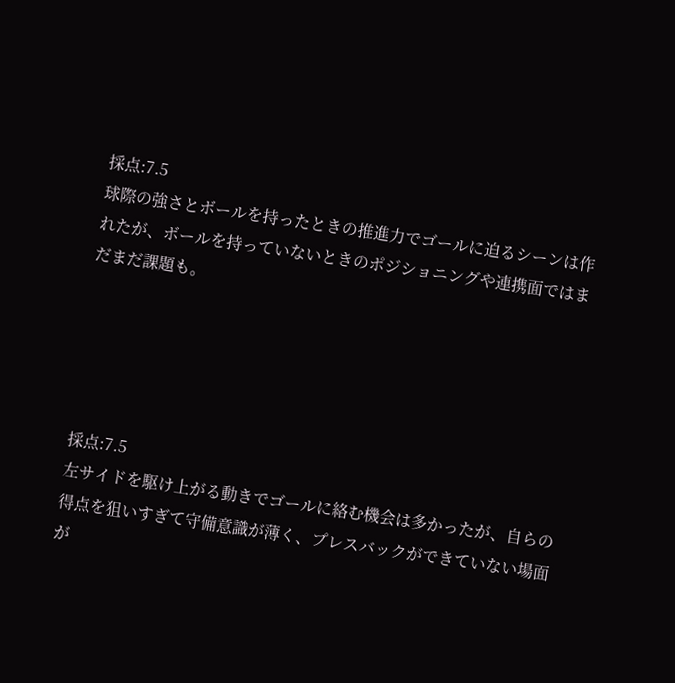採点:7.5
球際の強さとボールを持ったときの推進力でゴールに迫るシーンは作れたが、ボールを持っていないときのポジショニングや連携面ではまだまだ課題も。





採点:7.5
左サイドを駆け上がる動きでゴールに絡む機会は多かったが、自らの得点を狙いすぎて守備意識が薄く、プレスバックができていない場面が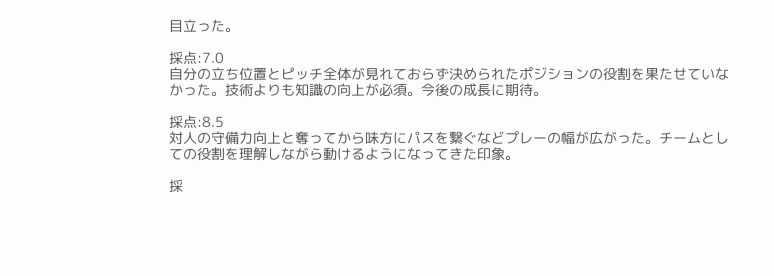目立った。

採点:7.0
自分の立ち位置とピッチ全体が見れておらず決められたポジションの役割を果たせていなかった。技術よりも知識の向上が必須。今後の成長に期待。

採点:8.5
対人の守備力向上と奪ってから味方にパスを繋ぐなどプレーの幅が広がった。チームとしての役割を理解しながら動けるようになってきた印象。

採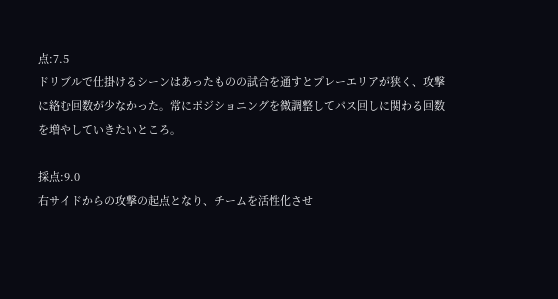点:7.5
ドリブルで仕掛けるシーンはあったものの試合を通すとプレーエリアが狭く、攻撃に絡む回数が少なかった。常にポジショニングを微調整してパス回しに関わる回数を増やしていきたいところ。

採点:9.0
右サイドからの攻撃の起点となり、チームを活性化させ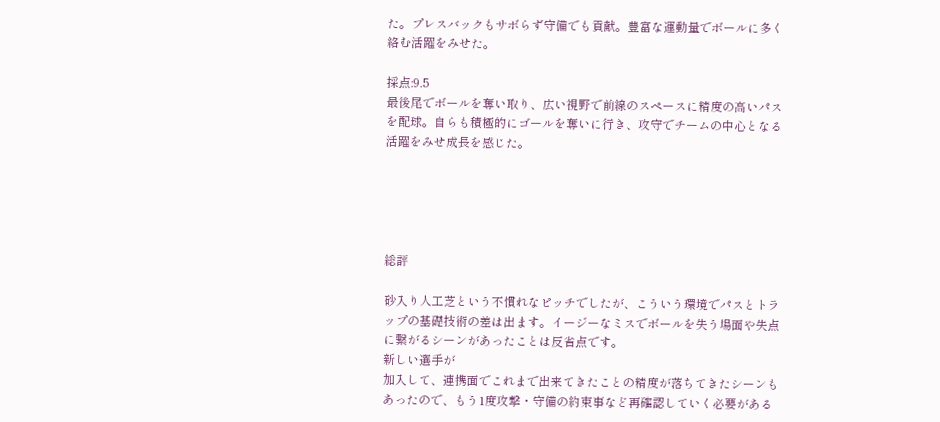た。プレスバックもサボらず守備でも貢献。豊富な運動量でボールに多く絡む活躍をみせた。

採点:9.5
最後尾でボールを奪い取り、広い視野で前線のスペースに精度の高いパスを配球。自らも積極的にゴールを奪いに行き、攻守でチームの中心となる活躍をみせ成長を感じた。





総評

砂入り人工芝という不慣れなピッチでしたが、こういう環境でパスとトラップの基礎技術の差は出ます。イージーなミスでボールを失う場面や失点に繋がるシーンがあったことは反省点です。
新しい選手が
加入して、連携面でこれまで出来てきたことの精度が落ちてきたシーンもあったので、もう1度攻撃・守備の約束事など再確認していく必要がある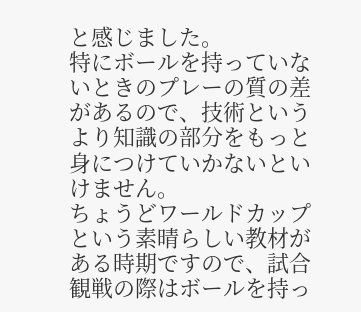と感じました。
特にボールを持っていないときのプレーの質の差があるので、技術というより知識の部分をもっと身につけていかないといけません。
ちょうどワールドカップという素晴らしい教材がある時期ですので、試合観戦の際はボールを持っ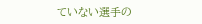ていない選手の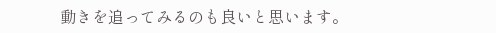動きを追ってみるのも良いと思います。